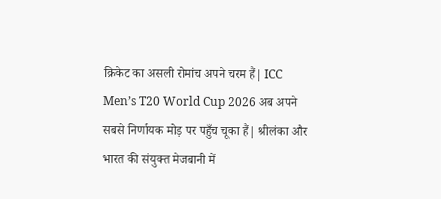क्रिकेट का असली रोमांच अपने चरम हैं| ICC Men’s T20 World Cup 2026 अब अपने सबसे निर्णायक मोड़ पर पहुँच चूका हैं| श्रीलंका और भारत की संयुक्त मेजबानी में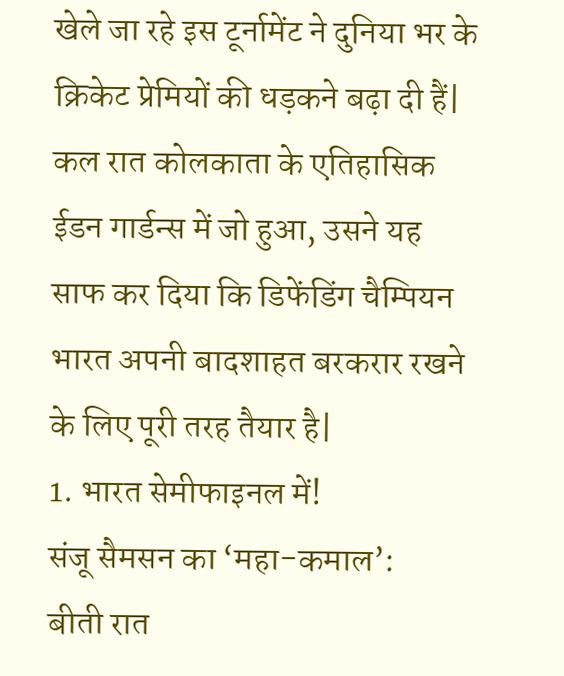खेले जा रहे इस टूर्नामेंट ने दुनिया भर के क्रिकेट प्रेमियों की धड़कने बढ़ा दी हैं| कल रात कोलकाता के एतिहासिक ईडन गार्डन्स में जो हुआ, उसने यह साफ कर दिया कि डिफेंडिंग चैम्पियन भारत अपनी बादशाहत बरकरार रखने के लिए पूरी तरह तैयार है|
1. भारत सेमीफाइनल में!
संजू सैमसन का ‘महा-कमाल’:
बीती रात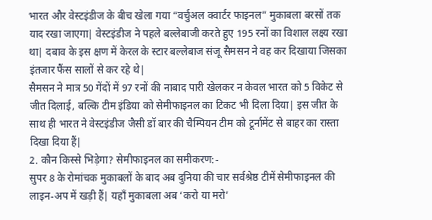भारत और वेस्टइंडीज के बीच खेला गया “वर्चुअल क्वार्टर फाइनल” मुकाबला बरसों तक याद रखा जाएगा| वेस्टइंडीज ने पहले बल्लेबाजी करते हुए 195 रनों का विशाल लक्ष्य रखा था| दबाव के इस क्षण में केरल के स्टार बल्लेबाज संजू सैमसन ने वह कर दिखाया जिसका इंतजार फैंस सालों से कर रहे थे|
सैमसन ने मात्र 50 गेंदों में 97 रनों की नाबाद पारी खेलकर न केवल भारत को 5 विकेट से जीत दिलाई, बल्कि टीम इंडिया को सेमीफाइनल का टिकट भी दिला दिया| इस जीत के साथ ही भारत ने वेस्टइंडीज जैसी डॉ बार की चैम्पियन टीम को टूर्नामेंट से बाहर का रास्ता दिखा दिया हैं|
2. कौन किस्से भिड़ेगा? सेमीफाइनल का समीकरण:-
सुपर 8 के रोमांचक मुकाबलों के बाद अब दुनिया की चार सर्वश्रेष्ठ टीमें सेमीफाइनल की लाइन-अप में खड़ी हैं| यहाँ मुकाबला अब ‘करो या मरो’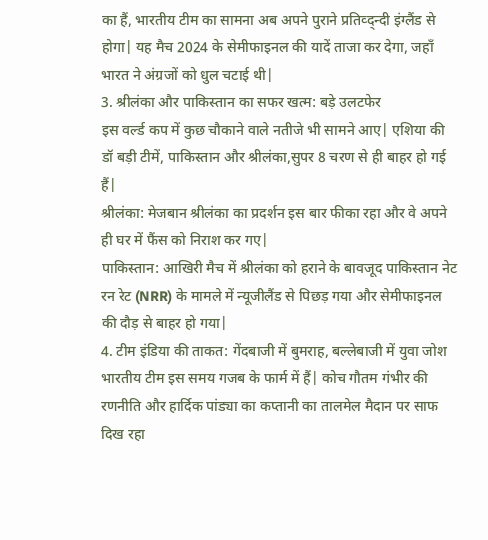का हैं, भारतीय टीम का सामना अब अपने पुराने प्रतिव्द्न्दी इंग्लैंड से होगा| यह मैच 2024 के सेमीफाइनल की यादें ताजा कर देगा, जहाँ भारत ने अंग्रजों को धुल चटाई थी|
3. श्रीलंका और पाकिस्तान का सफर खत्म: बड़े उलटफेर
इस वर्ल्ड कप में कुछ चौकाने वाले नतीजे भी सामने आए| एशिया की डॉ बड़ी टीमें, पाकिस्तान और श्रीलंका,सुपर 8 चरण से ही बाहर हो गई हैं|
श्रीलंका: मेजबान श्रीलंका का प्रदर्शन इस बार फीका रहा और वे अपने ही घर में फैंस को निराश कर गए|
पाकिस्तान: आखिरी मैच में श्रीलंका को हराने के बावजूद पाकिस्तान नेट रन रेट (NRR) के मामले में न्यूजीलैंड से पिछड़ गया और सेमीफाइनल की दौड़ से बाहर हो गया|
4. टीम इंडिया की ताकत: गेंदबाजी में बुमराह, बल्लेबाजी में युवा जोश
भारतीय टीम इस समय गजब के फार्म में हैं| कोच गौतम गंभीर की रणनीति और हार्दिक पांड्या का कप्तानी का तालमेल मैदान पर साफ दिख रहा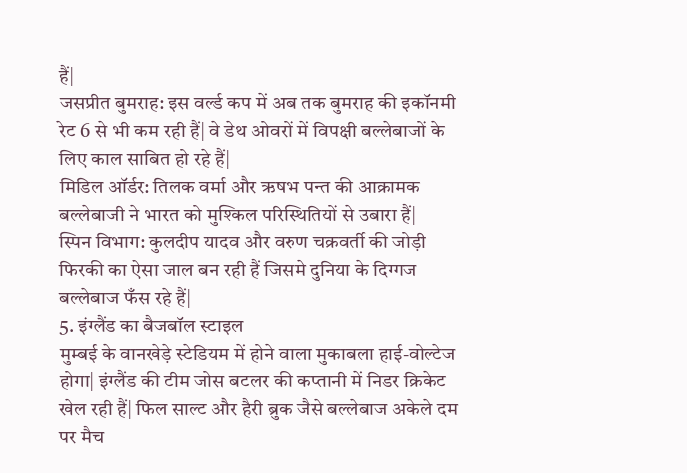हैं|
जसप्रीत बुमराह: इस वर्ल्ड कप में अब तक बुमराह की इकॉनमी रेट 6 से भी कम रही हैं| वे डेथ ओवरों में विपक्षी बल्लेबाजों के लिए काल साबित हो रहे हैं|
मिडिल ऑर्डर: तिलक वर्मा और ऋषभ पन्त की आक्रामक बल्लेबाजी ने भारत को मुश्किल परिस्थितियों से उबारा हैं|
स्पिन विभाग: कुलदीप यादव और वरुण चक्रवर्ती की जोड़ी फिरकी का ऐसा जाल बन रही हैं जिसमे दुनिया के दिग्गज बल्लेबाज फँस रहे हैं|
5. इंग्लैंड का बैजबॉल स्टाइल
मुम्बई के वानखेड़े स्टेडियम में होने वाला मुकाबला हाई-वोल्टेज होगा| इंग्लैंड की टीम जोस बटलर की कप्तानी में निडर क्रिकेट खेल रही हैं| फिल साल्ट और हैरी ब्रुक जैसे बल्लेबाज अकेले दम पर मैच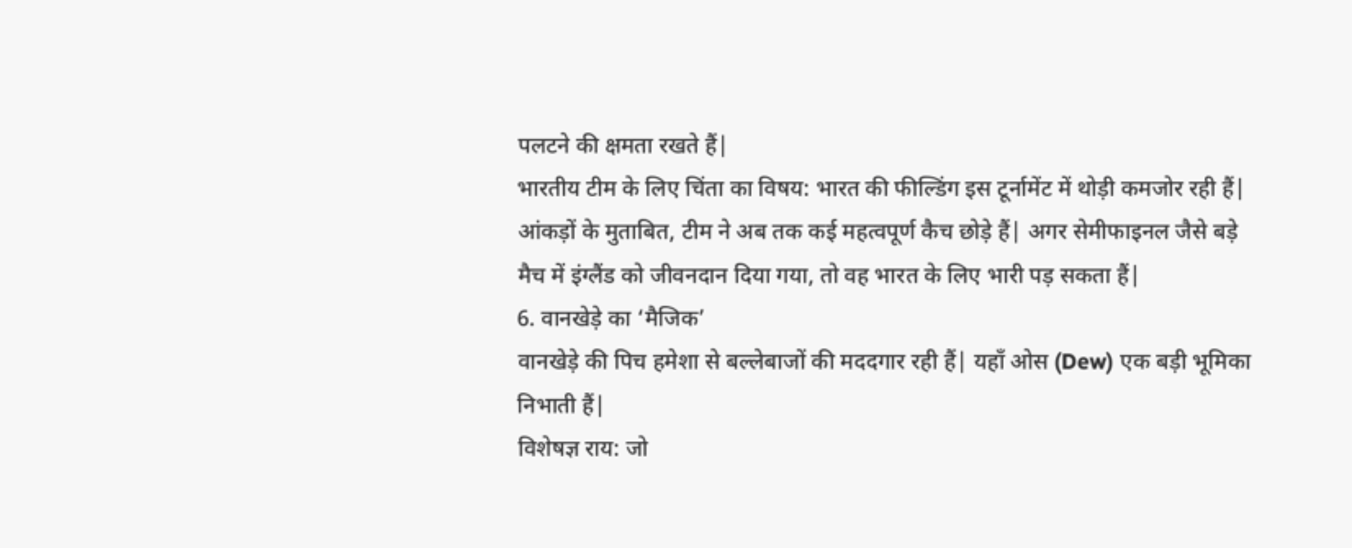पलटने की क्षमता रखते हैं|
भारतीय टीम के लिए चिंता का विषय: भारत की फील्डिंग इस टूर्नामेंट में थोड़ी कमजोर रही हैं| आंकड़ों के मुताबित, टीम ने अब तक कई महत्वपूर्ण कैच छोड़े हैं| अगर सेमीफाइनल जैसे बड़े मैच में इंग्लैंड को जीवनदान दिया गया, तो वह भारत के लिए भारी पड़ सकता हैं|
6. वानखेड़े का ‘मैजिक’
वानखेड़े की पिच हमेशा से बल्लेबाजों की मददगार रही हैं| यहाँ ओस (Dew) एक बड़ी भूमिका निभाती हैं|
विशेषज्ञ राय: जो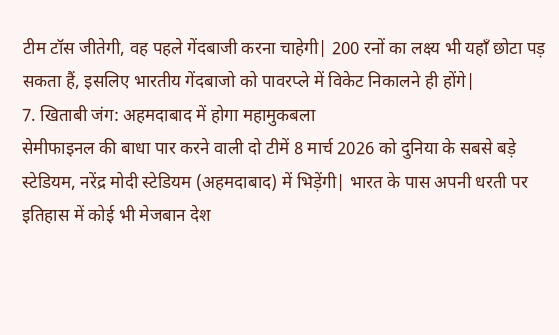टीम टॉस जीतेगी, वह पहले गेंदबाजी करना चाहेगी| 200 रनों का लक्ष्य भी यहाँ छोटा पड़ सकता हैं, इसलिए भारतीय गेंदबाजो को पावरप्ले में विकेट निकालने ही होंगे|
7. खिताबी जंग: अहमदाबाद में होगा महामुकबला
सेमीफाइनल की बाधा पार करने वाली दो टीमें 8 मार्च 2026 को दुनिया के सबसे बड़े स्टेडियम, नरेंद्र मोदी स्टेडियम (अहमदाबाद) में भिड़ेंगी| भारत के पास अपनी धरती पर इतिहास में कोई भी मेजबान देश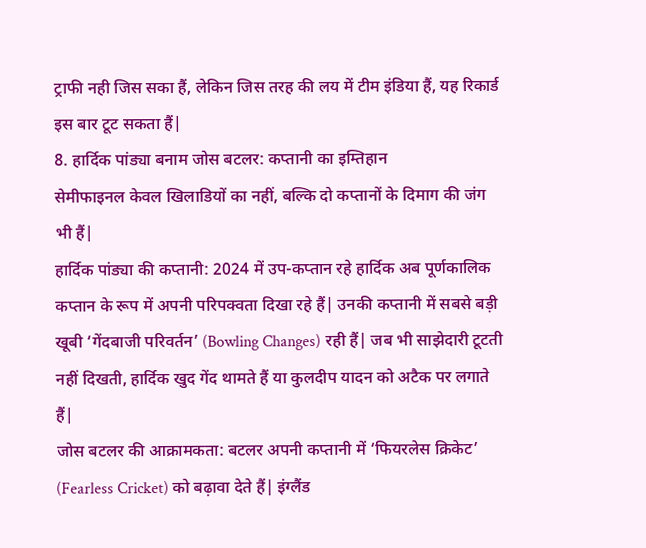ट्राफी नही जिस सका हैं, लेकिन जिस तरह की लय में टीम इंडिया हैं, यह रिकार्ड इस बार टूट सकता हैं|
8. हार्दिक पांड्या बनाम जोस बटलर: कप्तानी का इम्तिहान
सेमीफाइनल केवल खिलाडियों का नहीं, बल्कि दो कप्तानों के दिमाग की जंग भी हैं|
हार्दिक पांड्या की कप्तानी: 2024 में उप-कप्तान रहे हार्दिक अब पूर्णकालिक कप्तान के रूप में अपनी परिपक्वता दिखा रहे हैं| उनकी कप्तानी में सबसे बड़ी खूबी ‘गेंदबाजी परिवर्तन’ (Bowling Changes) रही हैं| जब भी साझेदारी टूटती नहीं दिखती, हार्दिक खुद गेंद थामते हैं या कुलदीप यादन को अटैक पर लगाते हैं|
जोस बटलर की आक्रामकता: बटलर अपनी कप्तानी में ‘फियरलेस क्रिकेट’ (Fearless Cricket) को बढ़ावा देते हैं| इंग्लैंड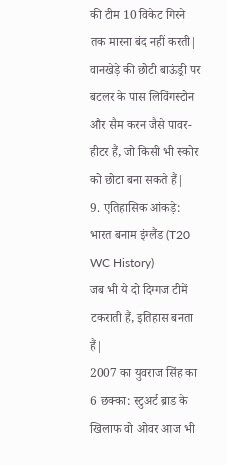की टीम 10 विकेट गिरने तक मारना बंद नहीं करती| वानखेड़े की छोटी बाऊंड्री पर बटलर के पास लिविंगस्टोन और सैम करन जैसे पावर-हीटर हैं, जो किसी भी स्कोर को छोटा बना सकते हैं|
9. एतिहासिक आंकड़े: भारत बनाम इंग्लैंड (T20 WC History)
जब भी ये दो दिग्गज टीमें टकराती हैं, इतिहास बनता हैं|
2007 का युवराज सिंह का 6 छक्का: स्टुअर्ट ब्राड के खिलाफ वो ओवर आज भी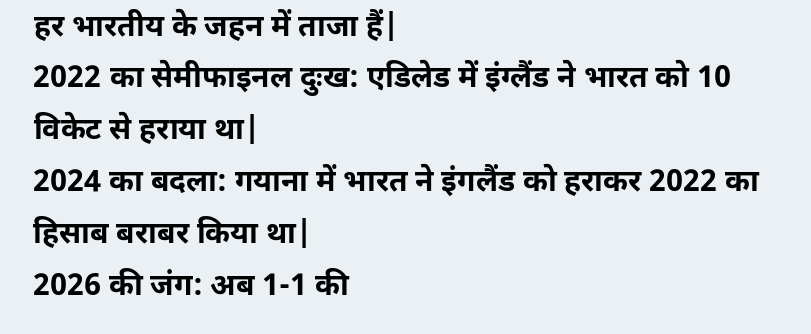हर भारतीय के जहन में ताजा हैं|
2022 का सेमीफाइनल दुःख: एडिलेड में इंग्लैंड ने भारत को 10 विकेट से हराया था|
2024 का बदला: गयाना में भारत ने इंगलैंड को हराकर 2022 का हिसाब बराबर किया था|
2026 की जंग: अब 1-1 की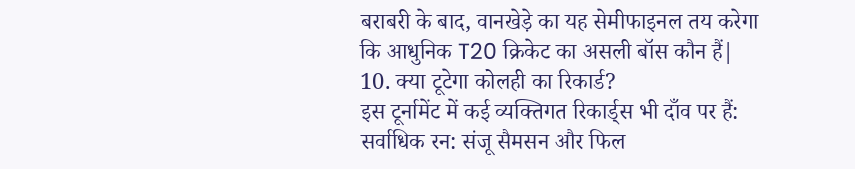बराबरी के बाद, वानखेड़े का यह सेमीफाइनल तय करेगा कि आधुनिक T20 क्रिकेट का असली बॉस कौन हैं|
10. क्या टूटेगा कोलही का रिकार्ड?
इस टूर्नामेंट में कई व्यक्तिगत रिकार्ड्स भी दाँव पर हैं:
सर्वाधिक रन: संजू सैमसन और फिल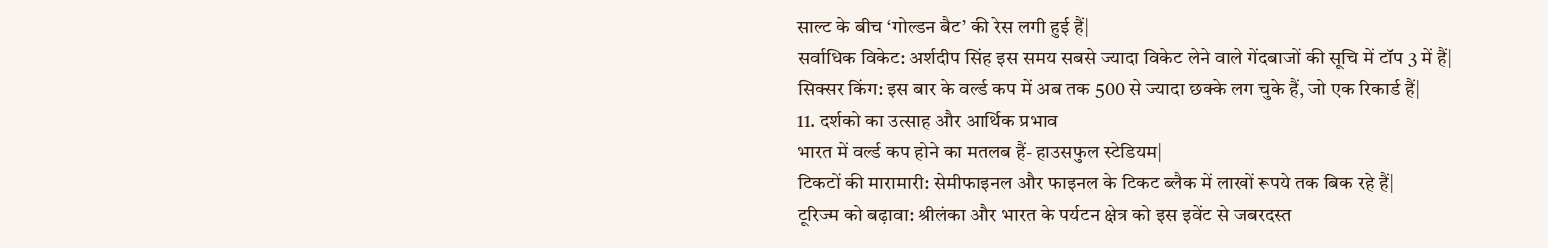साल्ट के बीच ‘गोल्डन बैट’ की रेस लगी हुई हैं|
सर्वाधिक विकेट: अर्शदीप सिंह इस समय सबसे ज्यादा विकेट लेने वाले गेंदबाजों की सूचि में टॉप 3 में हैं|
सिक्सर किंग: इस बार के वर्ल्ड कप में अब तक 500 से ज्यादा छक्के लग चुके हैं, जो एक रिकार्ड हैं|
11. दर्शको का उत्साह और आर्थिक प्रभाव
भारत में वर्ल्ड कप होने का मतलब हैं- हाउसफुल स्टेडियम|
टिकटों की मारामारी: सेमीफाइनल और फाइनल के टिकट ब्लैक में लाखों रूपये तक बिक रहे हैं|
टूरिज्म को बढ़ावा: श्रीलंका और भारत के पर्यटन क्षेत्र को इस इवेंट से जबरदस्त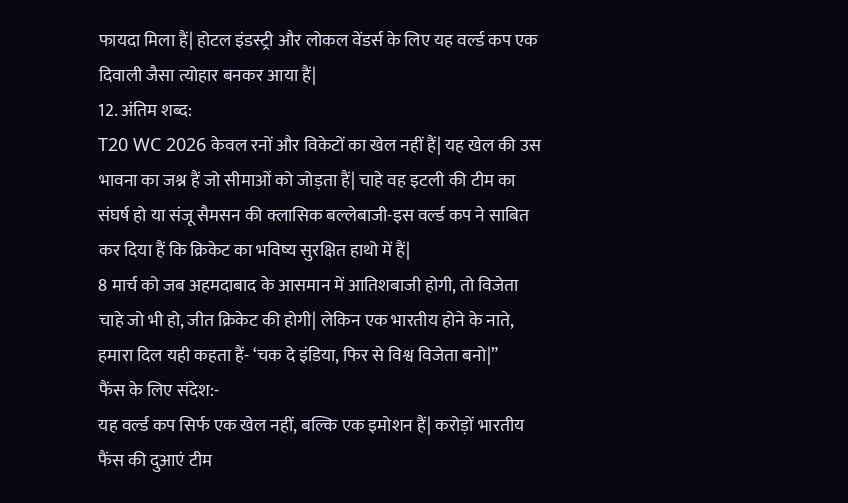फायदा मिला हैं| होटल इंडस्ट्री और लोकल वेंडर्स के लिए यह वर्ल्ड कप एक दिवाली जैसा त्योहार बनकर आया हैं|
12. अंतिम शब्द:
T20 WC 2026 केवल रनों और विकेटों का खेल नहीं हैं| यह खेल की उस भावना का जश्न हैं जो सीमाओं को जोड़ता हैं| चाहे वह इटली की टीम का संघर्ष हो या संजू सैमसन की क्लासिक बल्लेबाजी-इस वर्ल्ड कप ने साबित कर दिया हैं कि क्रिकेट का भविष्य सुरक्षित हाथो में हैं|
8 मार्च को जब अहमदाबाद के आसमान में आतिशबाजी होगी, तो विजेता चाहे जो भी हो, जीत क्रिकेट की होगी| लेकिन एक भारतीय होने के नाते, हमारा दिल यही कहता हैं- ‘चक दे इंडिया, फिर से विश्व विजेता बनो|”
फैंस के लिए संदेश:-
यह वर्ल्ड कप सिर्फ एक खेल नहीं, बल्कि एक इमोशन हैं| करोड़ों भारतीय फैंस की दुआएं टीम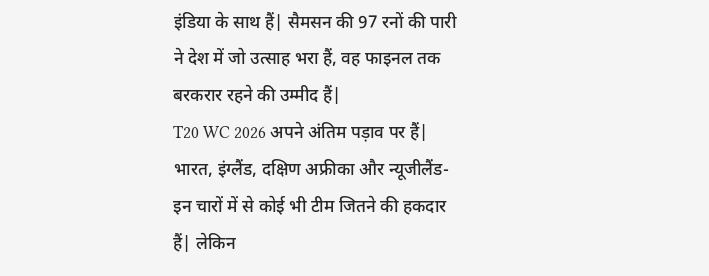इंडिया के साथ हैं| सैमसन की 97 रनों की पारी ने देश में जो उत्साह भरा हैं, वह फाइनल तक बरकरार रहने की उम्मीद हैं|
T20 WC 2026 अपने अंतिम पड़ाव पर हैं| भारत, इंग्लैंड, दक्षिण अफ्रीका और न्यूजीलैंड-इन चारों में से कोई भी टीम जितने की हकदार हैं| लेकिन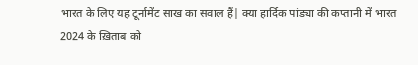भारत के लिए यह टूर्नामेंट साख का सवाल हैं| क्या हार्दिक पांड्या की कप्तानी में भारत 2024 के ख़िताब को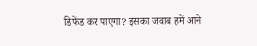डिफेंड कर पाएगा? इसका जवाब हमें आने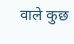वाले कुछ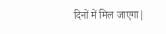दिनों में मिल जाएगा|